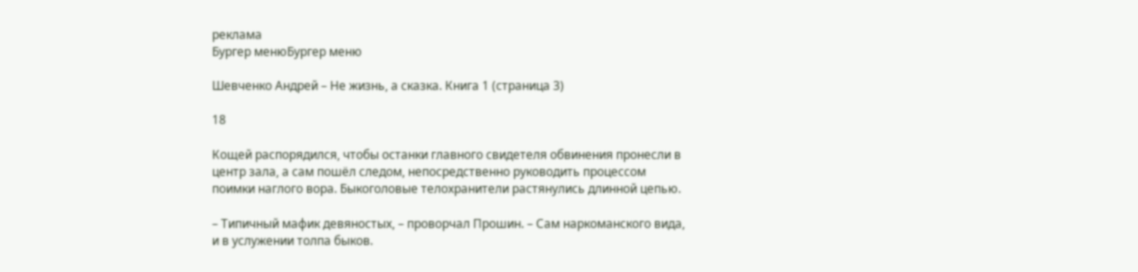реклама
Бургер менюБургер меню

Шевченко Андрей – Не жизнь, а сказка. Книга 1 (страница 3)

18

Кощей распорядился, чтобы останки главного свидетеля обвинения пронесли в центр зала, а сам пошёл следом, непосредственно руководить процессом поимки наглого вора. Быкоголовые телохранители растянулись длинной цепью.

– Типичный мафик девяностых, – проворчал Прошин. – Сам наркоманского вида, и в услужении толпа быков.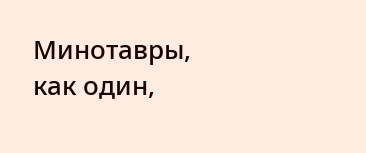Минотавры, как один,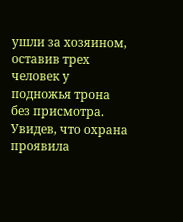ушли за хозяином, оставив трех человек у подножья трона без присмотра. Увидев, что охрана проявила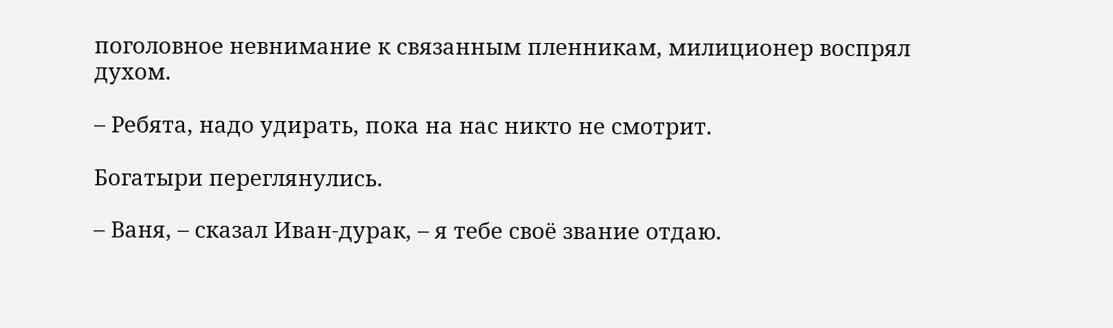поголовное невнимание к связанным пленникам, милиционер воспрял духом.

– Ребята, надо удирать, пока на нас никто не смотрит.

Богатыри переглянулись.

– Ваня, – сказал Иван-дурак, – я тебе своё звание отдаю.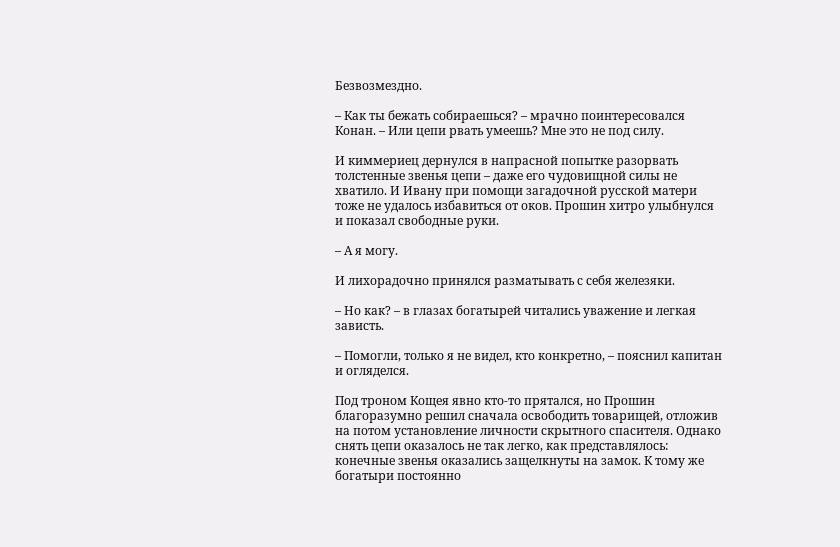Безвозмездно.

– Как ты бежать собираешься? – мрачно поинтересовался Конан. – Или цепи рвать умеешь? Мне это не под силу.

И киммериец дернулся в напрасной попытке разорвать толстенные звенья цепи – даже его чудовищной силы не хватило. И Ивану при помощи загадочной русской матери тоже не удалось избавиться от оков. Прошин хитро улыбнулся и показал свободные руки.

– А я могу.

И лихорадочно принялся разматывать с себя железяки.

– Но как? – в глазах богатырей читались уважение и легкая зависть.

– Помогли, только я не видел, кто конкретно, – пояснил капитан и огляделся.

Под троном Кощея явно кто-то прятался, но Прошин благоразумно решил сначала освободить товарищей, отложив на потом установление личности скрытного спасителя. Однако снять цепи оказалось не так легко, как представлялось: конечные звенья оказались защелкнуты на замок. К тому же богатыри постоянно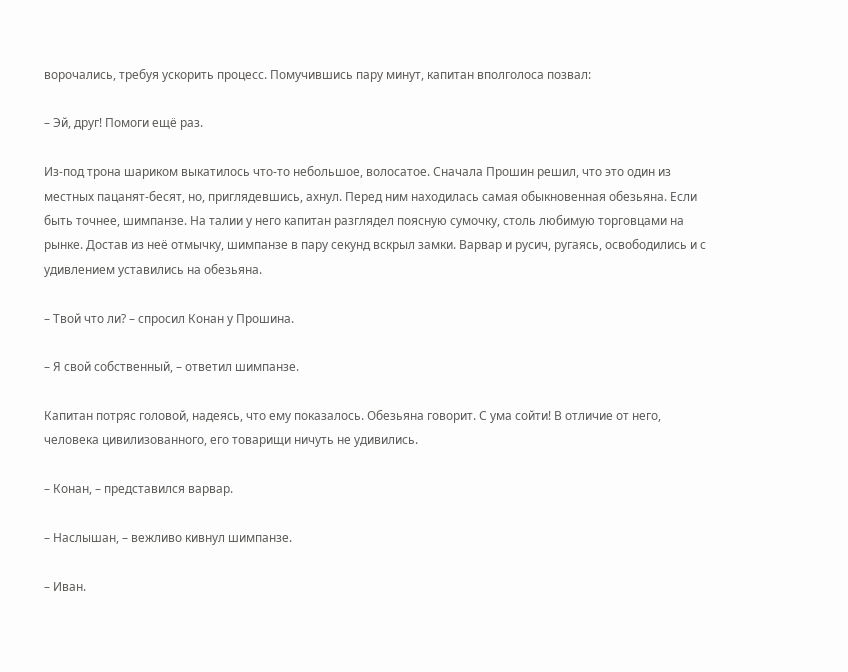ворочались, требуя ускорить процесс. Помучившись пару минут, капитан вполголоса позвал:

– Эй, друг! Помоги ещё раз.

Из-под трона шариком выкатилось что-то небольшое, волосатое. Сначала Прошин решил, что это один из местных пацанят-бесят, но, приглядевшись, ахнул. Перед ним находилась самая обыкновенная обезьяна. Если быть точнее, шимпанзе. На талии у него капитан разглядел поясную сумочку, столь любимую торговцами на рынке. Достав из неё отмычку, шимпанзе в пару секунд вскрыл замки. Варвар и русич, ругаясь, освободились и с удивлением уставились на обезьяна.

– Твой что ли? – спросил Конан у Прошина.

– Я свой собственный, – ответил шимпанзе.

Капитан потряс головой, надеясь, что ему показалось. Обезьяна говорит. С ума сойти! В отличие от него, человека цивилизованного, его товарищи ничуть не удивились.

– Конан, – представился варвар.

– Наслышан, – вежливо кивнул шимпанзе.

– Иван.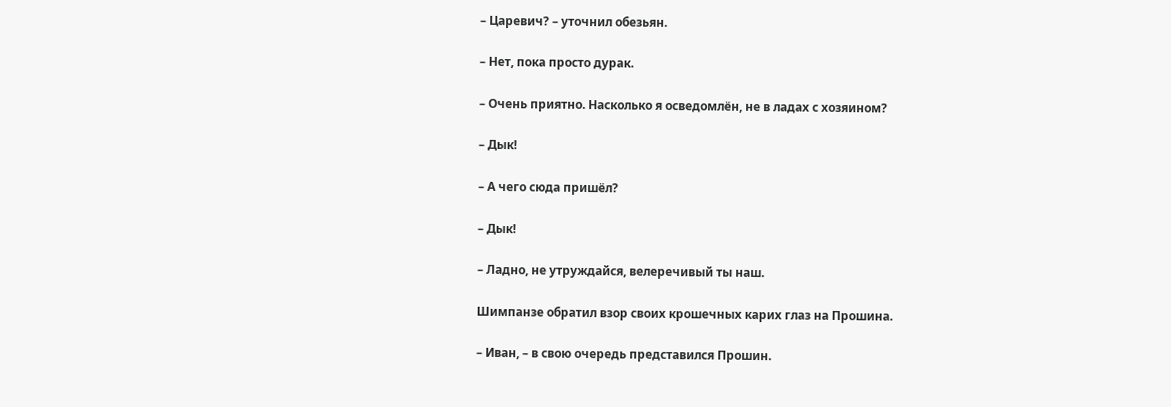– Царевич? – уточнил обезьян.

– Нет, пока просто дурак.

– Очень приятно. Насколько я осведомлён, не в ладах с хозяином?

– Дык!

– А чего сюда пришёл?

– Дык!

– Ладно, не утруждайся, велеречивый ты наш.

Шимпанзе обратил взор своих крошечных карих глаз на Прошина.

– Иван, – в свою очередь представился Прошин.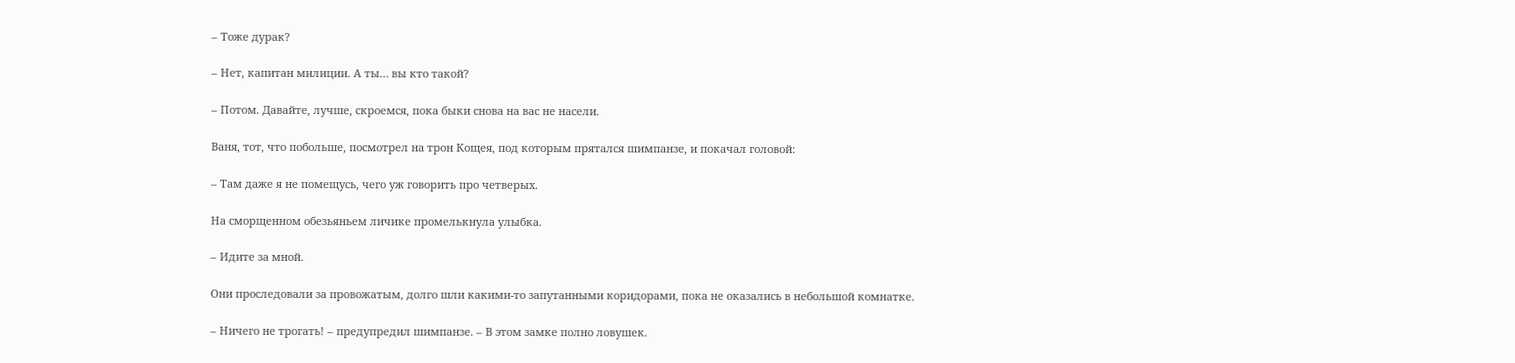– Тоже дурак?

– Нет, капитан милиции. А ты… вы кто такой?

– Потом. Давайте, лучше, скроемся, пока быки снова на вас не насели.

Ваня, тот, что побольше, посмотрел на трон Кощея, под которым прятался шимпанзе, и покачал головой:

– Там даже я не помещусь, чего уж говорить про четверых.

На сморщенном обезьяньем личике промелькнула улыбка.

– Идите за мной.

Они проследовали за провожатым, долго шли какими-то запутанными коридорами, пока не оказались в небольшой комнатке.

– Ничего не трогать! – предупредил шимпанзе. – В этом замке полно ловушек.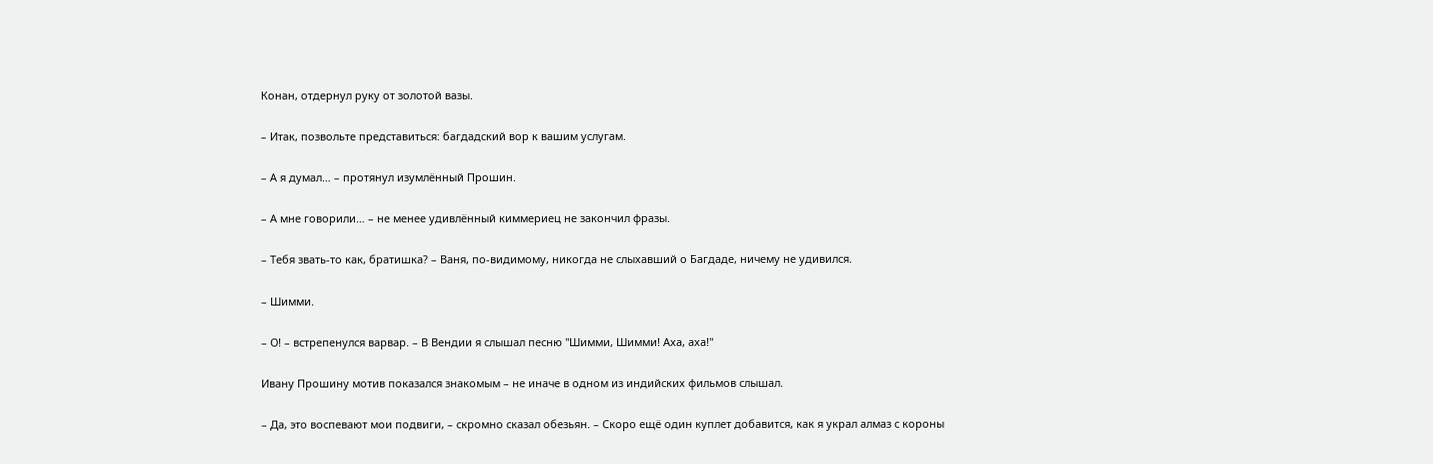Конан, отдернул руку от золотой вазы.

– Итак, позвольте представиться: багдадский вор к вашим услугам.

– А я думал… – протянул изумлённый Прошин.

– А мне говорили… – не менее удивлённый киммериец не закончил фразы.

– Тебя звать-то как, братишка? – Ваня, по-видимому, никогда не слыхавший о Багдаде, ничему не удивился.

– Шимми.

– О! – встрепенулся варвар. – В Вендии я слышал песню "Шимми, Шимми! Аха, аха!"

Ивану Прошину мотив показался знакомым – не иначе в одном из индийских фильмов слышал.

– Да, это воспевают мои подвиги, – скромно сказал обезьян. – Скоро ещё один куплет добавится, как я украл алмаз с короны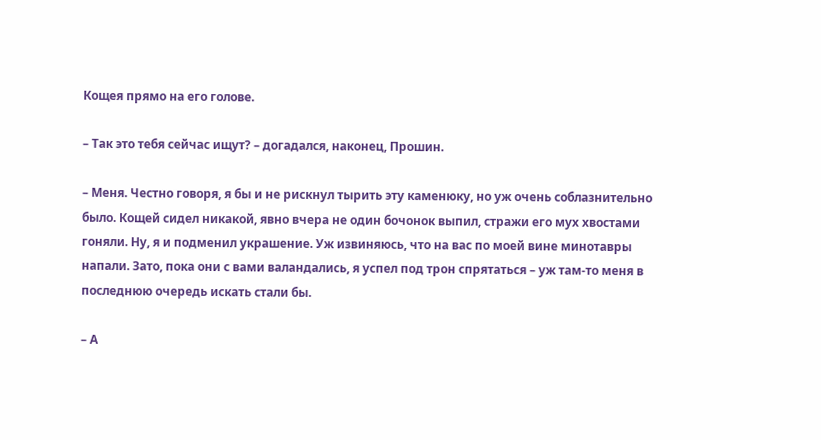Кощея прямо на его голове.

– Так это тебя сейчас ищут? – догадался, наконец, Прошин.

– Меня. Честно говоря, я бы и не рискнул тырить эту каменюку, но уж очень соблазнительно было. Кощей сидел никакой, явно вчера не один бочонок выпил, стражи его мух хвостами гоняли. Ну, я и подменил украшение. Уж извиняюсь, что на вас по моей вине минотавры напали. Зато, пока они с вами валандались, я успел под трон спрятаться – уж там-то меня в последнюю очередь искать стали бы.

– А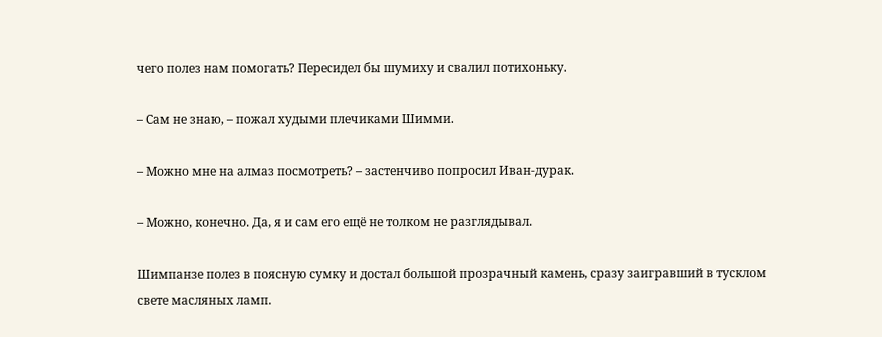чего полез нам помогать? Пересидел бы шумиху и свалил потихоньку.

– Сам не знаю, – пожал худыми плечиками Шимми.

– Можно мне на алмаз посмотреть? – застенчиво попросил Иван-дурак.

– Можно, конечно. Да, я и сам его ещё не толком не разглядывал.

Шимпанзе полез в поясную сумку и достал большой прозрачный камень, сразу заигравший в тусклом свете масляных ламп.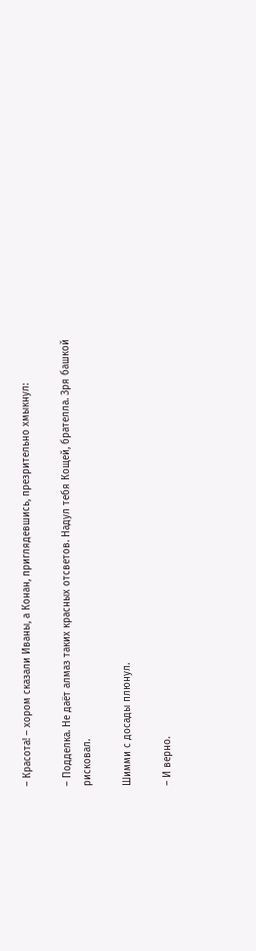– Красота! – хором сказали Иваны, а Конан, приглядевшись, презрительно хмыкнул:

– Подделка. Не даёт алмаз таких красных отсветов. Надул тебя Кощей, брателла. Зря башкой рисковал.

Шимми с досады плюнул.

– И верно.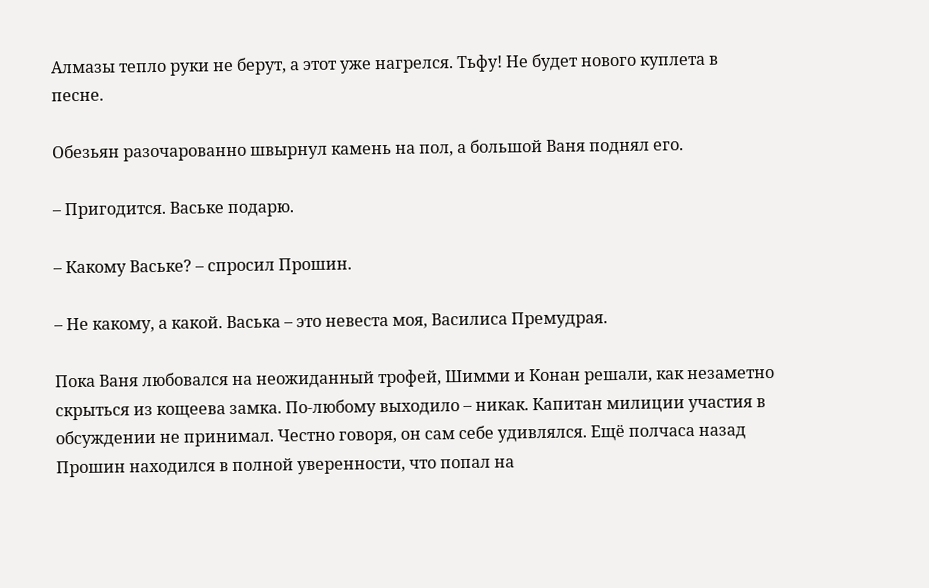Алмазы тепло руки не берут, а этот уже нагрелся. Тьфу! Не будет нового куплета в песне.

Обезьян разочарованно швырнул камень на пол, а большой Ваня поднял его.

– Пригодится. Ваське подарю.

– Какому Ваське? – спросил Прошин.

– Не какому, а какой. Васька – это невеста моя, Василиса Премудрая.

Пока Ваня любовался на неожиданный трофей, Шимми и Конан решали, как незаметно скрыться из кощеева замка. По-любому выходило – никак. Капитан милиции участия в обсуждении не принимал. Честно говоря, он сам себе удивлялся. Ещё полчаса назад Прошин находился в полной уверенности, что попал на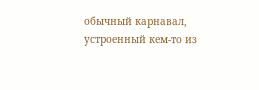обычный карнавал, устроенный кем-то из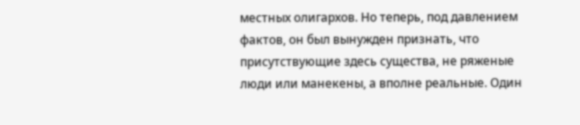местных олигархов. Но теперь, под давлением фактов, он был вынужден признать, что присутствующие здесь существа, не ряженые люди или манекены, а вполне реальные. Один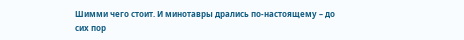Шимми чего стоит. И минотавры дрались по-настоящему – до сих пор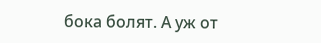бока болят. А уж от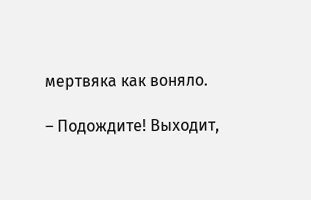мертвяка как воняло.

– Подождите! Выходит,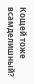Кощей тоже всамделишный?